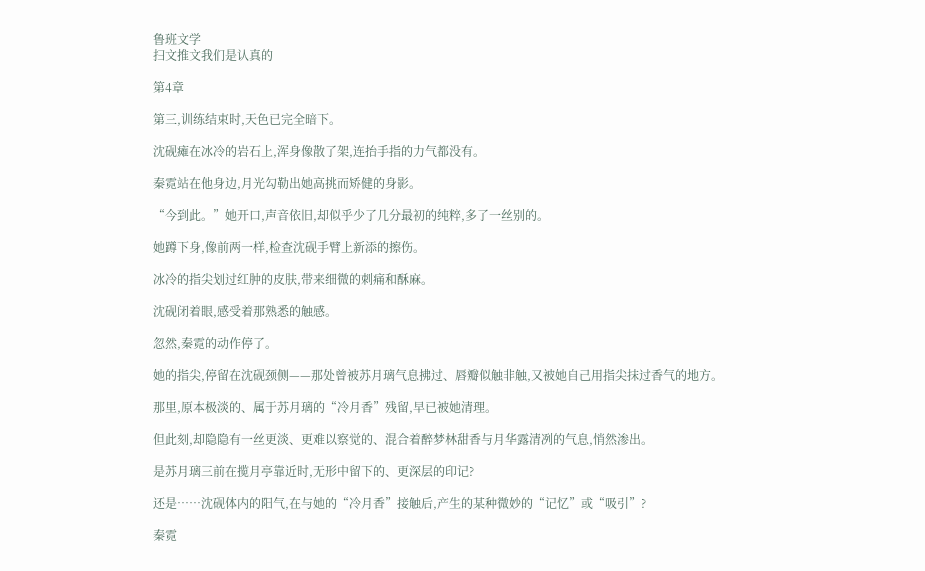鲁班文学
扫文推文我们是认真的

第4章

第三,训练结束时,天色已完全暗下。

沈砚瘫在冰冷的岩石上,浑身像散了架,连抬手指的力气都没有。

秦霓站在他身边,月光勾勒出她高挑而矫健的身影。

“今到此。”她开口,声音依旧,却似乎少了几分最初的纯粹,多了一丝别的。

她蹲下身,像前两一样,检查沈砚手臂上新添的擦伤。

冰冷的指尖划过红肿的皮肤,带来细微的刺痛和酥麻。

沈砚闭着眼,感受着那熟悉的触感。

忽然,秦霓的动作停了。

她的指尖,停留在沈砚颈侧——那处曾被苏月璃气息拂过、唇瓣似触非触,又被她自己用指尖抹过香气的地方。

那里,原本极淡的、属于苏月璃的“冷月香”残留,早已被她清理。

但此刻,却隐隐有一丝更淡、更难以察觉的、混合着醉梦林甜香与月华露清冽的气息,悄然渗出。

是苏月璃三前在揽月亭靠近时,无形中留下的、更深层的印记?

还是……沈砚体内的阳气,在与她的“冷月香”接触后,产生的某种微妙的“记忆”或“吸引”?

秦霓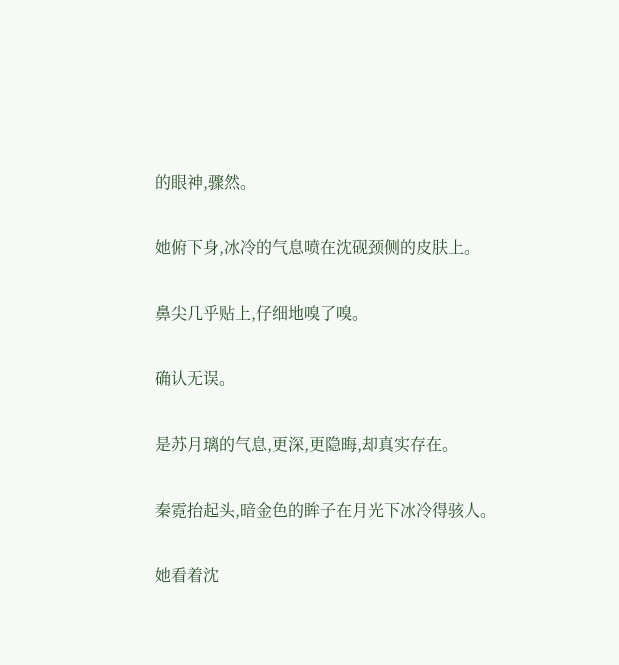的眼神,骤然。

她俯下身,冰冷的气息喷在沈砚颈侧的皮肤上。

鼻尖几乎贴上,仔细地嗅了嗅。

确认无误。

是苏月璃的气息,更深,更隐晦,却真实存在。

秦霓抬起头,暗金色的眸子在月光下冰冷得骇人。

她看着沈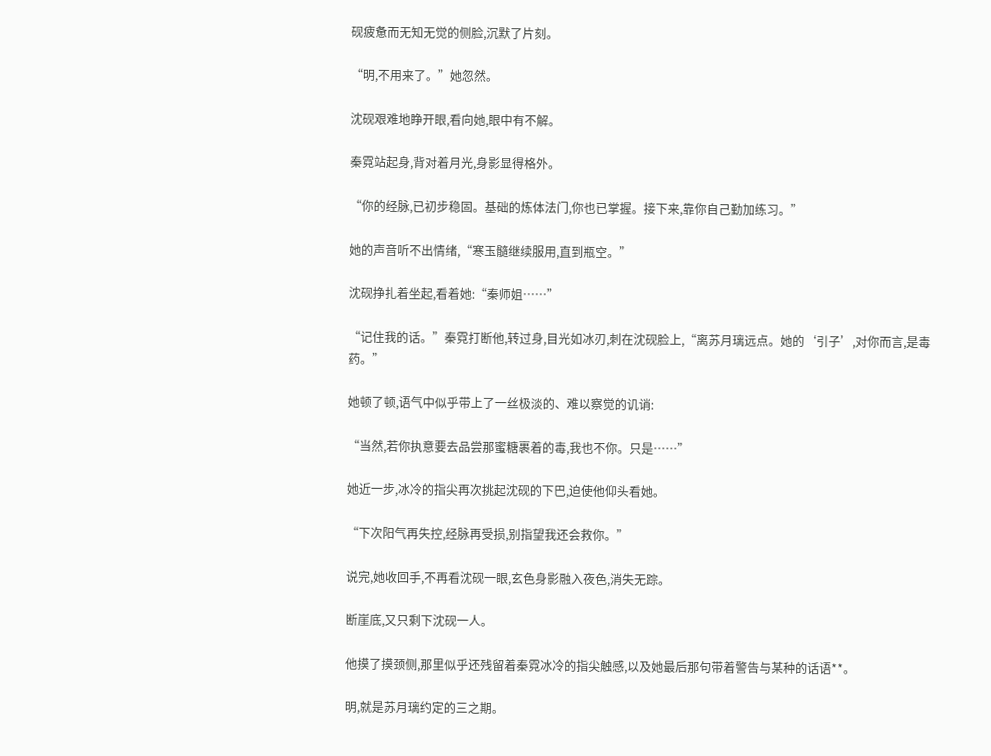砚疲惫而无知无觉的侧脸,沉默了片刻。

“明,不用来了。”她忽然。

沈砚艰难地睁开眼,看向她,眼中有不解。

秦霓站起身,背对着月光,身影显得格外。

“你的经脉,已初步稳固。基础的炼体法门,你也已掌握。接下来,靠你自己勤加练习。”

她的声音听不出情绪,“寒玉髓继续服用,直到瓶空。”

沈砚挣扎着坐起,看着她:“秦师姐……”

“记住我的话。”秦霓打断他,转过身,目光如冰刃,刺在沈砚脸上,“离苏月璃远点。她的‘引子’,对你而言,是毒药。”

她顿了顿,语气中似乎带上了一丝极淡的、难以察觉的讥诮:

“当然,若你执意要去品尝那蜜糖裹着的毒,我也不你。只是……”

她近一步,冰冷的指尖再次挑起沈砚的下巴,迫使他仰头看她。

“下次阳气再失控,经脉再受损,别指望我还会救你。”

说完,她收回手,不再看沈砚一眼,玄色身影融入夜色,消失无踪。

断崖底,又只剩下沈砚一人。

他摸了摸颈侧,那里似乎还残留着秦霓冰冷的指尖触感,以及她最后那句带着警告与某种的话语**。

明,就是苏月璃约定的三之期。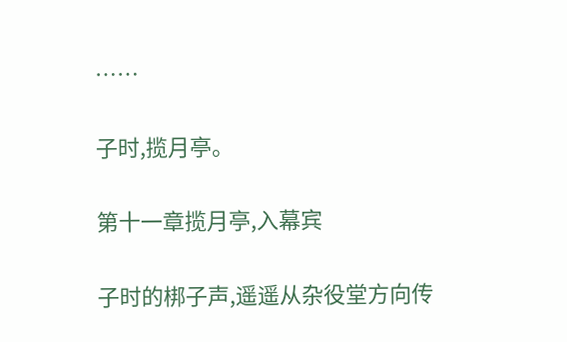……

子时,揽月亭。

第十一章揽月亭,入幕宾

子时的梆子声,遥遥从杂役堂方向传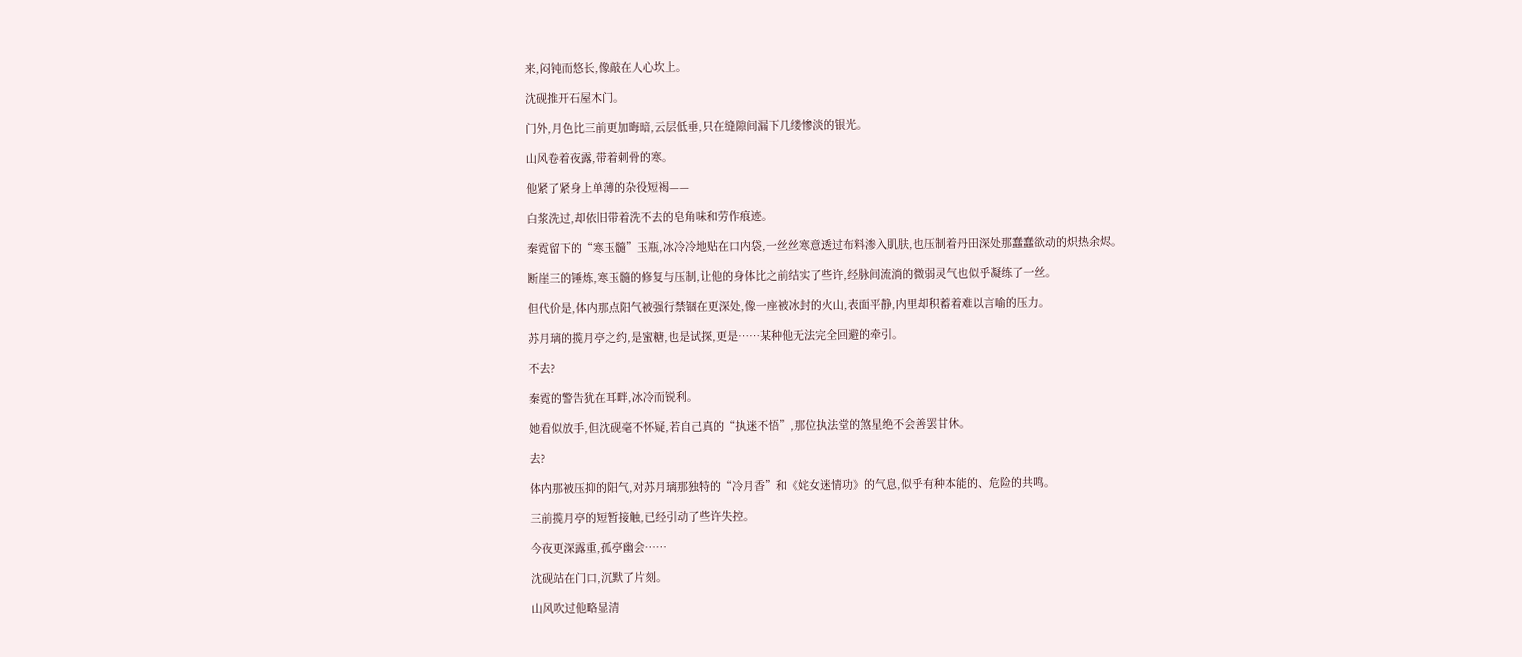来,闷钝而悠长,像敲在人心坎上。

沈砚推开石屋木门。

门外,月色比三前更加晦暗,云层低垂,只在缝隙间漏下几缕惨淡的银光。

山风卷着夜露,带着刺骨的寒。

他紧了紧身上单薄的杂役短褐——

白浆洗过,却依旧带着洗不去的皂角味和劳作痕迹。

秦霓留下的“寒玉髓”玉瓶,冰冷冷地贴在口内袋,一丝丝寒意透过布料渗入肌肤,也压制着丹田深处那蠢蠢欲动的炽热余烬。

断崖三的锤炼,寒玉髓的修复与压制,让他的身体比之前结实了些许,经脉间流淌的微弱灵气也似乎凝练了一丝。

但代价是,体内那点阳气被强行禁锢在更深处,像一座被冰封的火山,表面平静,内里却积蓄着难以言喻的压力。

苏月璃的揽月亭之约,是蜜糖,也是试探,更是……某种他无法完全回避的牵引。

不去?

秦霓的警告犹在耳畔,冰冷而锐利。

她看似放手,但沈砚毫不怀疑,若自己真的“执迷不悟”,那位执法堂的煞星绝不会善罢甘休。

去?

体内那被压抑的阳气,对苏月璃那独特的“冷月香”和《姹女迷情功》的气息,似乎有种本能的、危险的共鸣。

三前揽月亭的短暂接触,已经引动了些许失控。

今夜更深露重,孤亭幽会……

沈砚站在门口,沉默了片刻。

山风吹过他略显清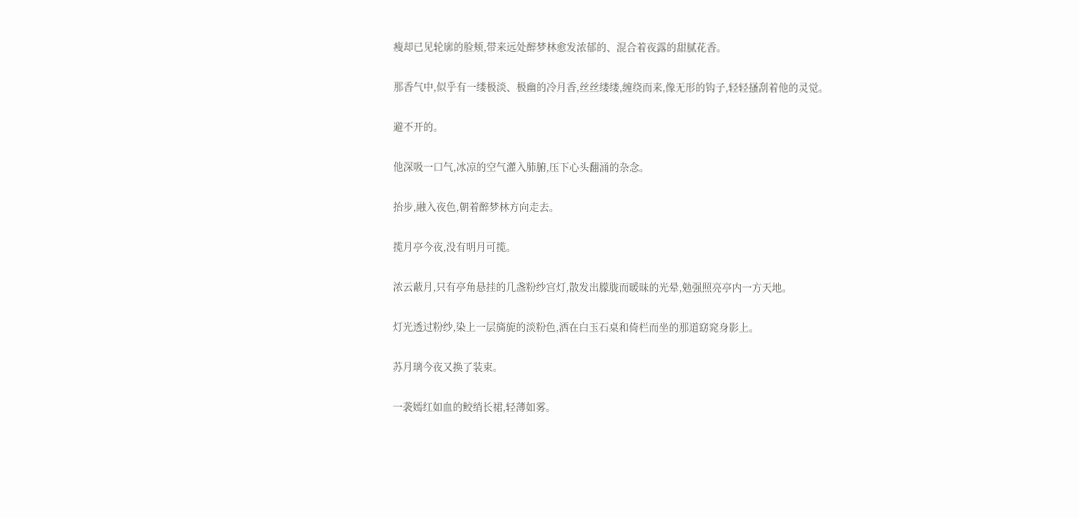瘦却已见轮廓的脸颊,带来远处醉梦林愈发浓郁的、混合着夜露的甜腻花香。

那香气中,似乎有一缕极淡、极幽的冷月香,丝丝缕缕,缠绕而来,像无形的钩子,轻轻搔刮着他的灵觉。

避不开的。

他深吸一口气,冰凉的空气灌入肺腑,压下心头翻涌的杂念。

抬步,融入夜色,朝着醉梦林方向走去。

揽月亭今夜,没有明月可揽。

浓云蔽月,只有亭角悬挂的几盏粉纱宫灯,散发出朦胧而暖昧的光晕,勉强照亮亭内一方天地。

灯光透过粉纱,染上一层旖旎的淡粉色,洒在白玉石桌和倚栏而坐的那道窈窕身影上。

苏月璃今夜又换了装束。

一袭嫣红如血的鲛绡长裙,轻薄如雾。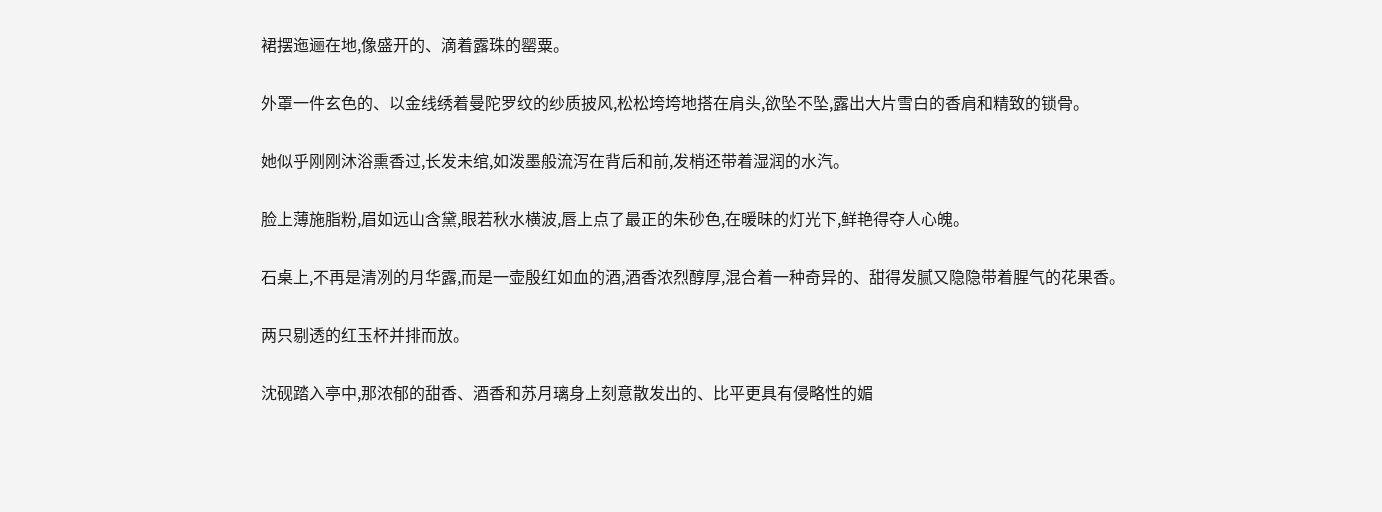裙摆迤逦在地,像盛开的、滴着露珠的罂粟。

外罩一件玄色的、以金线绣着曼陀罗纹的纱质披风,松松垮垮地搭在肩头,欲坠不坠,露出大片雪白的香肩和精致的锁骨。

她似乎刚刚沐浴熏香过,长发未绾,如泼墨般流泻在背后和前,发梢还带着湿润的水汽。

脸上薄施脂粉,眉如远山含黛,眼若秋水横波,唇上点了最正的朱砂色,在暖昧的灯光下,鲜艳得夺人心魄。

石桌上,不再是清冽的月华露,而是一壶殷红如血的酒,酒香浓烈醇厚,混合着一种奇异的、甜得发腻又隐隐带着腥气的花果香。

两只剔透的红玉杯并排而放。

沈砚踏入亭中,那浓郁的甜香、酒香和苏月璃身上刻意散发出的、比平更具有侵略性的媚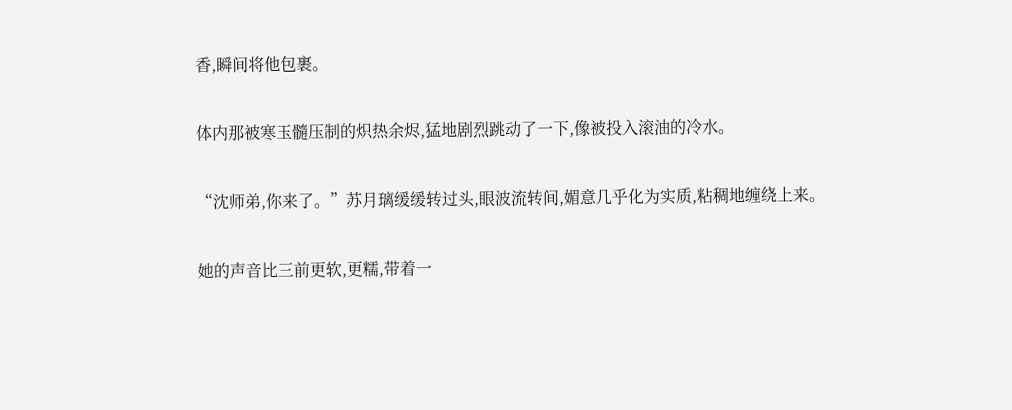香,瞬间将他包裹。

体内那被寒玉髓压制的炽热余烬,猛地剧烈跳动了一下,像被投入滚油的冷水。

“沈师弟,你来了。”苏月璃缓缓转过头,眼波流转间,媚意几乎化为实质,粘稠地缠绕上来。

她的声音比三前更软,更糯,带着一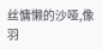丝慵懒的沙哑,像羽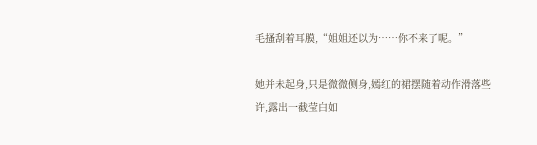毛搔刮着耳膜,“姐姐还以为……你不来了呢。”

她并未起身,只是微微侧身,嫣红的裙摆随着动作滑落些许,露出一截莹白如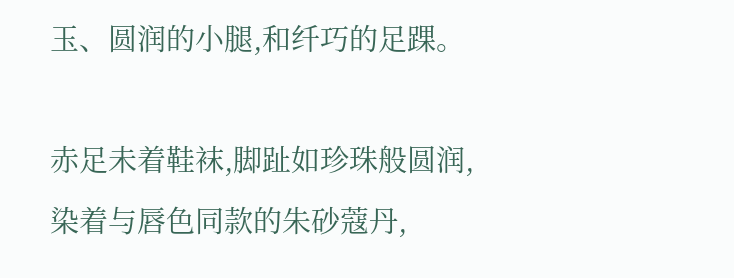玉、圆润的小腿,和纤巧的足踝。

赤足未着鞋袜,脚趾如珍珠般圆润,染着与唇色同款的朱砂蔻丹,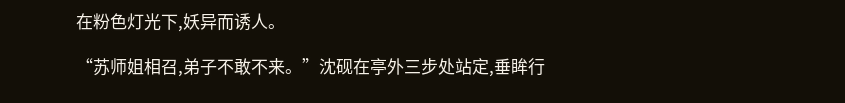在粉色灯光下,妖异而诱人。

“苏师姐相召,弟子不敢不来。”沈砚在亭外三步处站定,垂眸行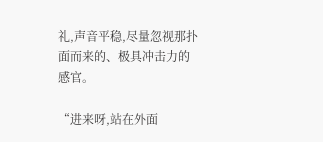礼,声音平稳,尽量忽视那扑面而来的、极具冲击力的感官。

“进来呀,站在外面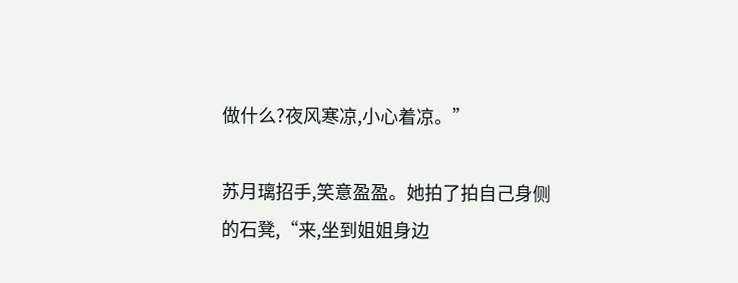做什么?夜风寒凉,小心着凉。”

苏月璃招手,笑意盈盈。她拍了拍自己身侧的石凳,“来,坐到姐姐身边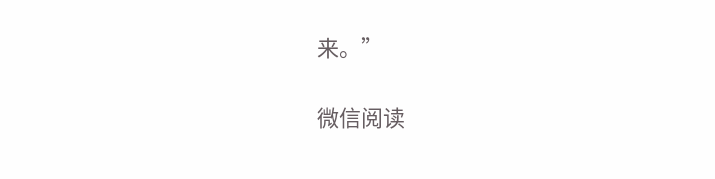来。”

微信阅读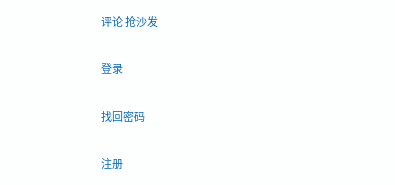评论 抢沙发

登录

找回密码

注册